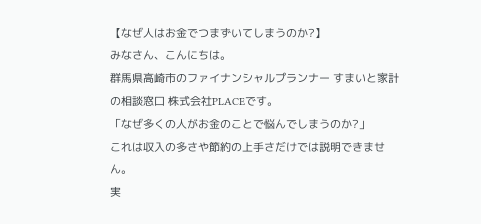【なぜ人はお金でつまずいてしまうのか?】
みなさん、こんにちは。
群馬県高崎市のファイナンシャルプランナー すまいと家計の相談窓口 株式会社PLACEです。
「なぜ多くの人がお金のことで悩んでしまうのか?」
これは収入の多さや節約の上手さだけでは説明できません。
実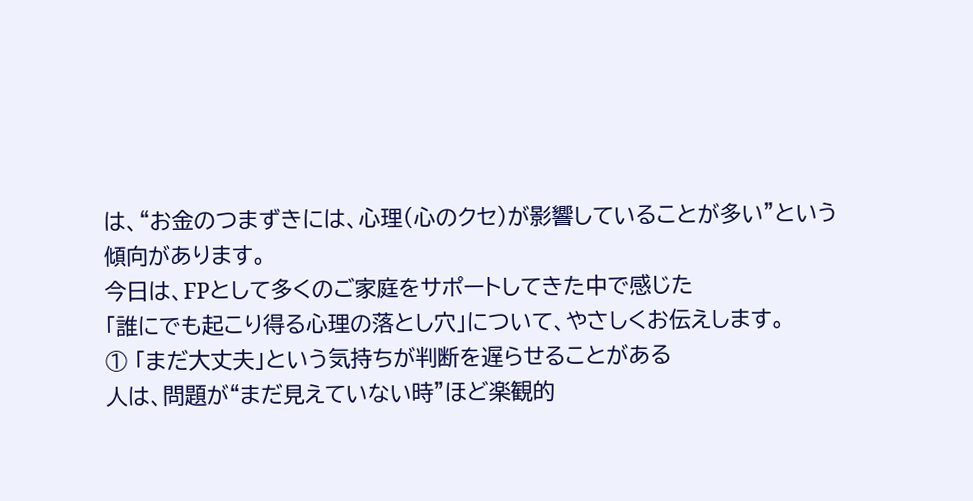は、“お金のつまずきには、心理(心のクセ)が影響していることが多い”という傾向があります。
今日は、FPとして多くのご家庭をサポートしてきた中で感じた
「誰にでも起こり得る心理の落とし穴」について、やさしくお伝えします。
① 「まだ大丈夫」という気持ちが判断を遅らせることがある
人は、問題が“まだ見えていない時”ほど楽観的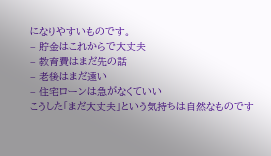になりやすいものです。
– 貯金はこれからで大丈夫
– 教育費はまだ先の話
– 老後はまだ遠い
– 住宅ローンは急がなくていい
こうした「まだ大丈夫」という気持ちは自然なものです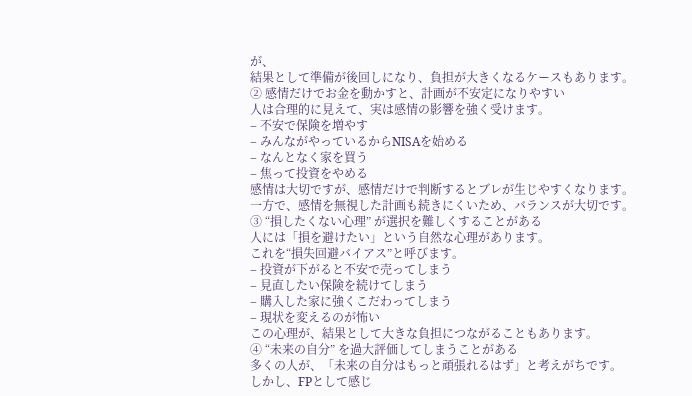が、
結果として準備が後回しになり、負担が大きくなるケースもあります。
② 感情だけでお金を動かすと、計画が不安定になりやすい
人は合理的に見えて、実は感情の影響を強く受けます。
– 不安で保険を増やす
– みんながやっているからNISAを始める
– なんとなく家を買う
– 焦って投資をやめる
感情は大切ですが、感情だけで判断するとブレが生じやすくなります。
一方で、感情を無視した計画も続きにくいため、バランスが大切です。
③ “損したくない心理” が選択を難しくすることがある
人には「損を避けたい」という自然な心理があります。
これを“損失回避バイアス”と呼びます。
– 投資が下がると不安で売ってしまう
– 見直したい保険を続けてしまう
– 購入した家に強くこだわってしまう
– 現状を変えるのが怖い
この心理が、結果として大きな負担につながることもあります。
④ “未来の自分” を過大評価してしまうことがある
多くの人が、「未来の自分はもっと頑張れるはず」と考えがちです。
しかし、FPとして感じ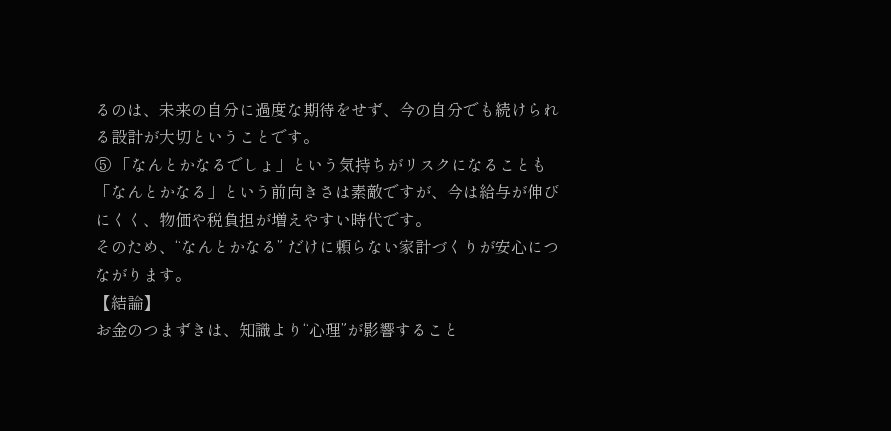るのは、未来の自分に過度な期待をせず、今の自分でも続けられる設計が大切ということです。
⑤ 「なんとかなるでしょ」という気持ちがリスクになることも
「なんとかなる」という前向きさは素敵ですが、今は給与が伸びにくく、物価や税負担が増えやすい時代です。
そのため、“なんとかなる” だけに頼らない家計づくりが安心につながります。
【結論】
お金のつまずきは、知識より“心理”が影響すること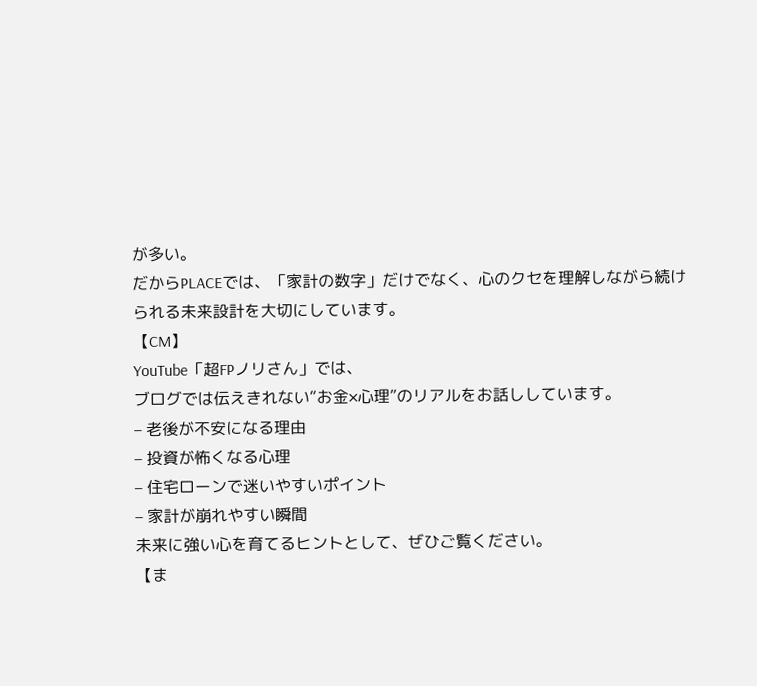が多い。
だからPLACEでは、「家計の数字」だけでなく、心のクセを理解しながら続けられる未来設計を大切にしています。
【CM】
YouTube「超FPノリさん」では、
ブログでは伝えきれない“お金×心理”のリアルをお話ししています。
– 老後が不安になる理由
– 投資が怖くなる心理
– 住宅ローンで迷いやすいポイント
– 家計が崩れやすい瞬間
未来に強い心を育てるヒントとして、ぜひご覧ください。
【ま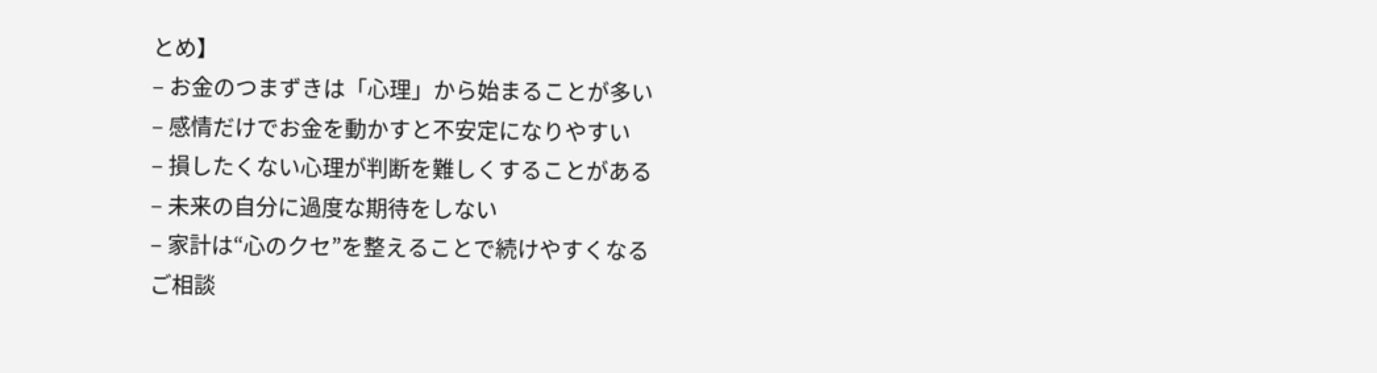とめ】
– お金のつまずきは「心理」から始まることが多い
– 感情だけでお金を動かすと不安定になりやすい
– 損したくない心理が判断を難しくすることがある
– 未来の自分に過度な期待をしない
– 家計は“心のクセ”を整えることで続けやすくなる
ご相談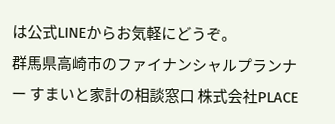は公式LINEからお気軽にどうぞ。
群馬県高崎市のファイナンシャルプランナー すまいと家計の相談窓口 株式会社PLACE